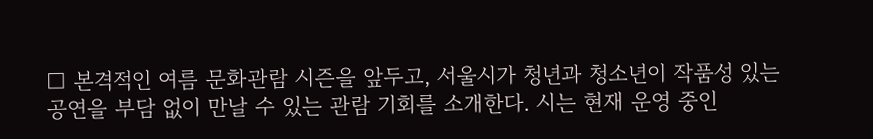□ 본격적인 여름 문화관람 시즌을 앞두고, 서울시가 청년과 청소년이 작품성 있는 공연을 부담 없이 만날 수 있는 관람 기회를 소개한다. 시는 현재 운영 중인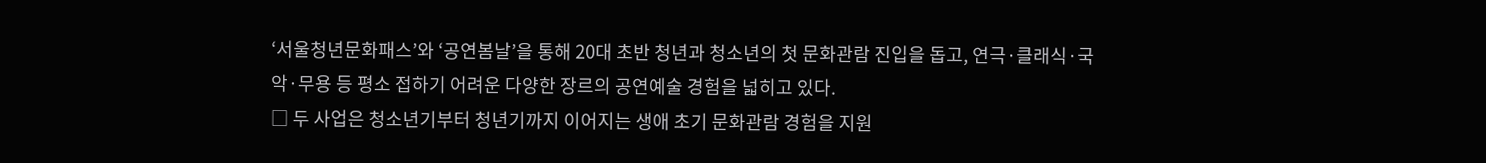‘서울청년문화패스’와 ‘공연봄날’을 통해 20대 초반 청년과 청소년의 첫 문화관람 진입을 돕고, 연극·클래식·국악·무용 등 평소 접하기 어려운 다양한 장르의 공연예술 경험을 넓히고 있다.
□ 두 사업은 청소년기부터 청년기까지 이어지는 생애 초기 문화관람 경험을 지원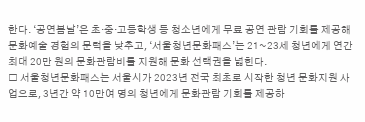한다. ‘공연봄날’은 초·중·고등학생 등 청소년에게 무료 공연 관람 기회를 제공해 문화예술 경험의 문턱을 낮추고, ‘서울청년문화패스’는 21~23세 청년에게 연간 최대 20만 원의 문화관람비를 지원해 문화 선택권을 넓힌다.
□ 서울청년문화패스는 서울시가 2023년 전국 최초로 시작한 청년 문화지원 사업으로, 3년간 약 10만여 명의 청년에게 문화관람 기회를 제공하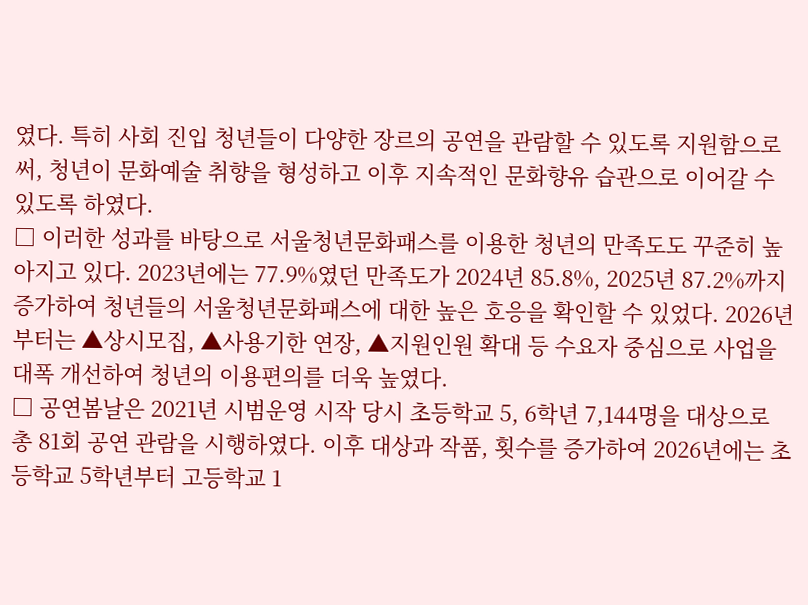였다. 특히 사회 진입 청년들이 다양한 장르의 공연을 관람할 수 있도록 지원함으로써, 청년이 문화예술 취향을 형성하고 이후 지속적인 문화향유 습관으로 이어갈 수 있도록 하였다.
□ 이러한 성과를 바탕으로 서울청년문화패스를 이용한 청년의 만족도도 꾸준히 높아지고 있다. 2023년에는 77.9%였던 만족도가 2024년 85.8%, 2025년 87.2%까지 증가하여 청년들의 서울청년문화패스에 대한 높은 호응을 확인할 수 있었다. 2026년부터는 ▲상시모집, ▲사용기한 연장, ▲지원인원 확대 등 수요자 중심으로 사업을 대폭 개선하여 청년의 이용편의를 더욱 높였다.
□ 공연봄날은 2021년 시범운영 시작 당시 초등학교 5, 6학년 7,144명을 대상으로 총 81회 공연 관람을 시행하였다. 이후 대상과 작품, 횟수를 증가하여 2026년에는 초등학교 5학년부터 고등학교 1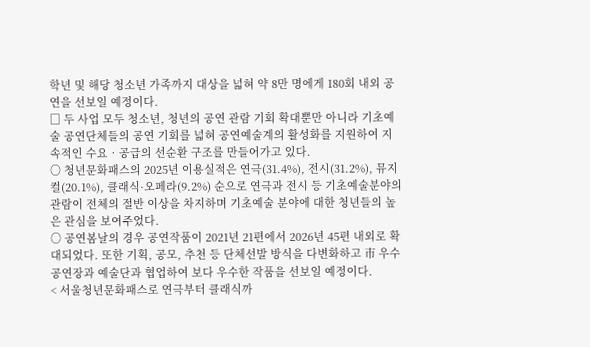학년 및 해당 청소년 가족까지 대상을 넓혀 약 8만 명에게 180회 내외 공연을 선보일 예정이다.
□ 두 사업 모두 청소년, 청년의 공연 관람 기회 확대뿐만 아니라 기초예술 공연단체들의 공연 기회를 넓혀 공연예술계의 활성화를 지원하여 지속적인 수요‧공급의 선순환 구조를 만들어가고 있다.
○ 청년문화패스의 2025년 이용실적은 연극(31.4%), 전시(31.2%), 뮤지컬(20.1%), 클래식·오페라(9.2%) 순으로 연극과 전시 등 기초예술분야의 관람이 전체의 절반 이상을 차지하며 기초예술 분야에 대한 청년들의 높은 관심을 보여주었다.
○ 공연봄날의 경우 공연작품이 2021년 21편에서 2026년 45편 내외로 확대되었다. 또한 기획, 공모, 추천 등 단체선발 방식을 다변화하고 市 우수공연장과 예술단과 협업하여 보다 우수한 작품을 선보일 예정이다.
< 서울청년문화패스로 연극부터 클래식까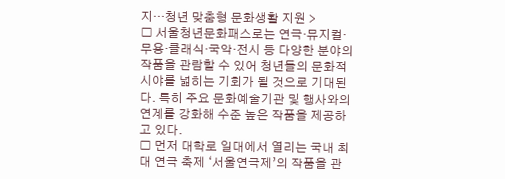지…청년 맞춤형 문화생활 지원 >
□ 서울청년문화패스로는 연극·뮤지컬·무용·클래식·국악·전시 등 다양한 분야의 작품을 관람할 수 있어 청년들의 문화적 시야를 넓히는 기회가 될 것으로 기대된다. 특히 주요 문화예술기관 및 행사와의 연계를 강화해 수준 높은 작품을 제공하고 있다.
□ 먼저 대학로 일대에서 열리는 국내 최대 연극 축제 ‘서울연극제’의 작품을 관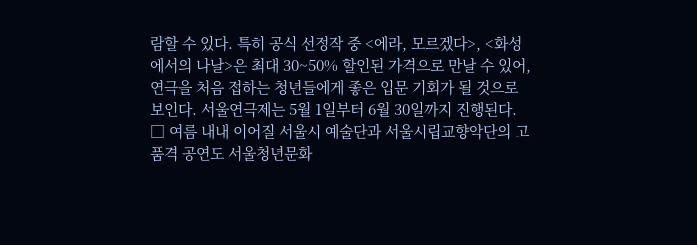람할 수 있다. 특히 공식 선정작 중 <에라, 모르겠다>, <화성에서의 나날>은 최대 30~50% 할인된 가격으로 만날 수 있어, 연극을 처음 접하는 청년들에게 좋은 입문 기회가 될 것으로 보인다. 서울연극제는 5월 1일부터 6월 30일까지 진행된다.
□ 여름 내내 이어질 서울시 예술단과 서울시립교향악단의 고품격 공연도 서울청년문화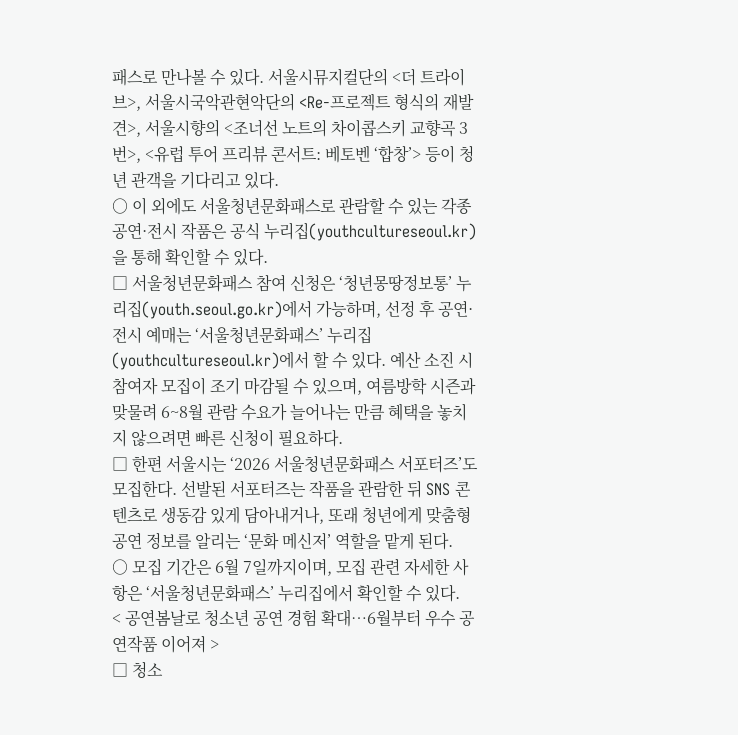패스로 만나볼 수 있다. 서울시뮤지컬단의 <더 트라이브>, 서울시국악관현악단의 <Re-프로젝트 형식의 재발견>, 서울시향의 <조너선 노트의 차이콥스키 교향곡 3번>, <유럽 투어 프리뷰 콘서트: 베토벤 ‘합창’> 등이 청년 관객을 기다리고 있다.
○ 이 외에도 서울청년문화패스로 관람할 수 있는 각종 공연·전시 작품은 공식 누리집(youthcultureseoul.kr)을 통해 확인할 수 있다.
□ 서울청년문화패스 참여 신청은 ‘청년몽땅정보통’ 누리집(youth.seoul.go.kr)에서 가능하며, 선정 후 공연·전시 예매는 ‘서울청년문화패스’ 누리집(youthcultureseoul.kr)에서 할 수 있다. 예산 소진 시 참여자 모집이 조기 마감될 수 있으며, 여름방학 시즌과 맞물려 6~8월 관람 수요가 늘어나는 만큼 혜택을 놓치지 않으려면 빠른 신청이 필요하다.
□ 한편 서울시는 ‘2026 서울청년문화패스 서포터즈’도 모집한다. 선발된 서포터즈는 작품을 관람한 뒤 SNS 콘텐츠로 생동감 있게 담아내거나, 또래 청년에게 맞춤형 공연 정보를 알리는 ‘문화 메신저’ 역할을 맡게 된다.
○ 모집 기간은 6월 7일까지이며, 모집 관련 자세한 사항은 ‘서울청년문화패스’ 누리집에서 확인할 수 있다.
< 공연봄날로 청소년 공연 경험 확대…6월부터 우수 공연작품 이어져 >
□ 청소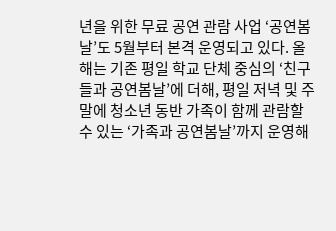년을 위한 무료 공연 관람 사업 ‘공연봄날’도 5월부터 본격 운영되고 있다. 올해는 기존 평일 학교 단체 중심의 ‘친구들과 공연봄날’에 더해, 평일 저녁 및 주말에 청소년 동반 가족이 함께 관람할 수 있는 ‘가족과 공연봄날’까지 운영해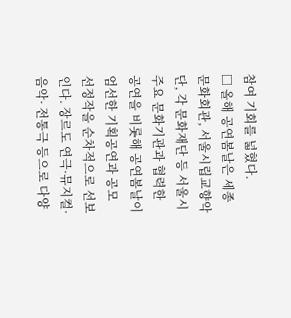참여 기회를 넓혔다.
□ 올해 공연봄날은 세종문화회관, 서울시립교향악단, 각 문화재단 등 서울시 주요 문화기관과 협력한 공연을 비롯해 공연봄날이 엄선한 기획공연과 공모 선정작을 순차적으로 선보인다. 장르도 연극·뮤지컬·음악· 전통극 등으로 다양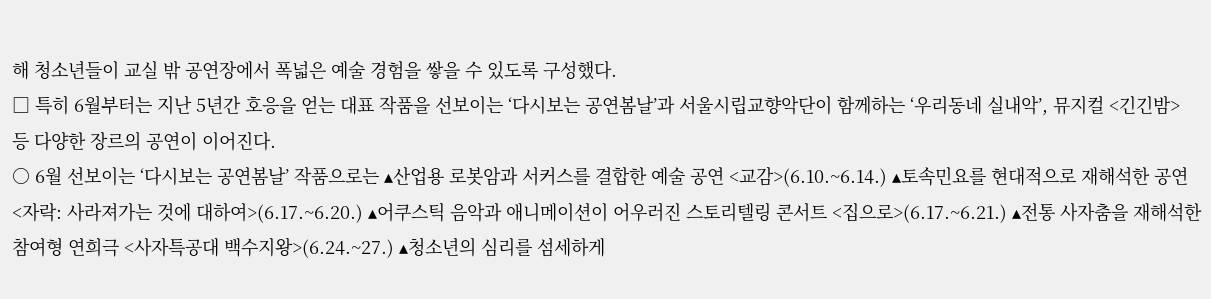해 청소년들이 교실 밖 공연장에서 폭넓은 예술 경험을 쌓을 수 있도록 구성했다.
□ 특히 6월부터는 지난 5년간 호응을 얻는 대표 작품을 선보이는 ‘다시보는 공연봄날’과 서울시립교향악단이 함께하는 ‘우리동네 실내악’, 뮤지컬 <긴긴밤> 등 다양한 장르의 공연이 이어진다.
○ 6월 선보이는 ‘다시보는 공연봄날’ 작품으로는 ▴산업용 로봇암과 서커스를 결합한 예술 공연 <교감>(6.10.~6.14.) ▴토속민요를 현대적으로 재해석한 공연 <자락: 사라져가는 것에 대하여>(6.17.~6.20.) ▴어쿠스틱 음악과 애니메이션이 어우러진 스토리텔링 콘서트 <집으로>(6.17.~6.21.) ▴전통 사자춤을 재해석한 참여형 연희극 <사자특공대 백수지왕>(6.24.~27.) ▴청소년의 심리를 섬세하게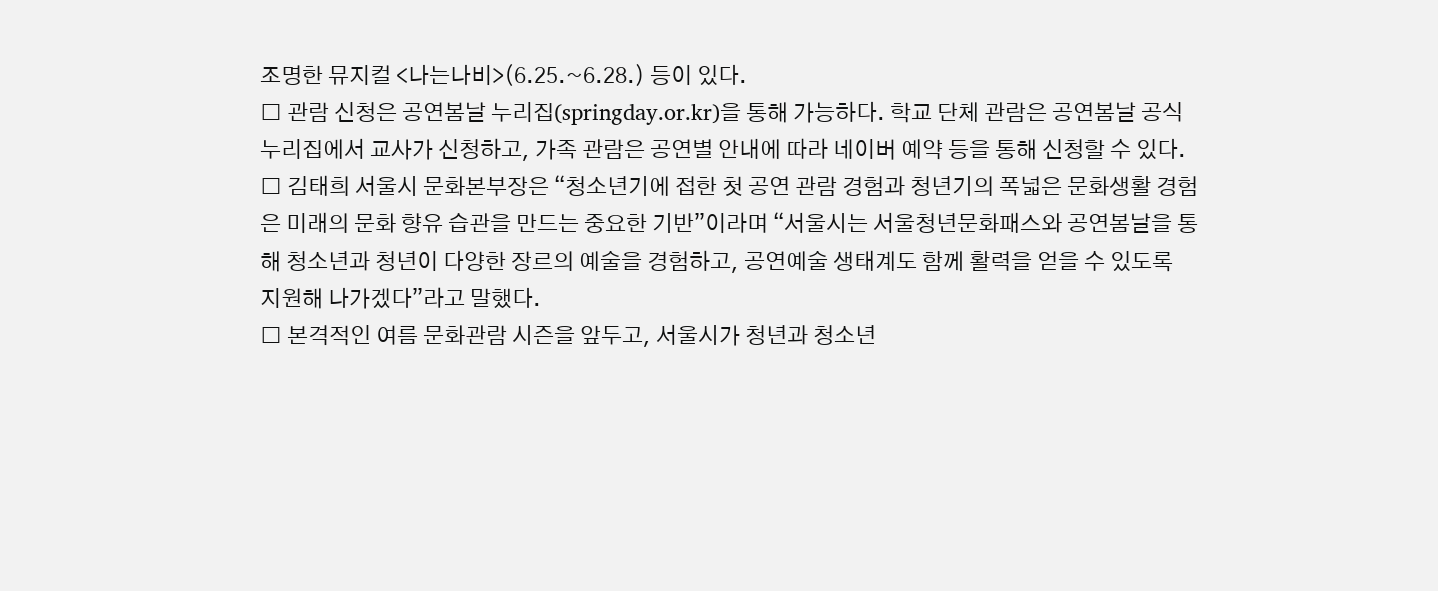조명한 뮤지컬 <나는나비>(6.25.~6.28.) 등이 있다.
□ 관람 신청은 공연봄날 누리집(springday.or.kr)을 통해 가능하다. 학교 단체 관람은 공연봄날 공식 누리집에서 교사가 신청하고, 가족 관람은 공연별 안내에 따라 네이버 예약 등을 통해 신청할 수 있다.
□ 김태희 서울시 문화본부장은 “청소년기에 접한 첫 공연 관람 경험과 청년기의 폭넓은 문화생활 경험은 미래의 문화 향유 습관을 만드는 중요한 기반”이라며 “서울시는 서울청년문화패스와 공연봄날을 통해 청소년과 청년이 다양한 장르의 예술을 경험하고, 공연예술 생태계도 함께 활력을 얻을 수 있도록 지원해 나가겠다”라고 말했다.
□ 본격적인 여름 문화관람 시즌을 앞두고, 서울시가 청년과 청소년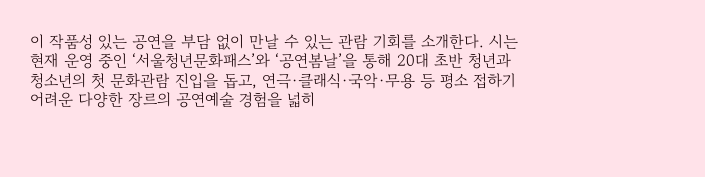이 작품성 있는 공연을 부담 없이 만날 수 있는 관람 기회를 소개한다. 시는 현재 운영 중인 ‘서울청년문화패스’와 ‘공연봄날’을 통해 20대 초반 청년과 청소년의 첫 문화관람 진입을 돕고, 연극·클래식·국악·무용 등 평소 접하기 어려운 다양한 장르의 공연예술 경험을 넓히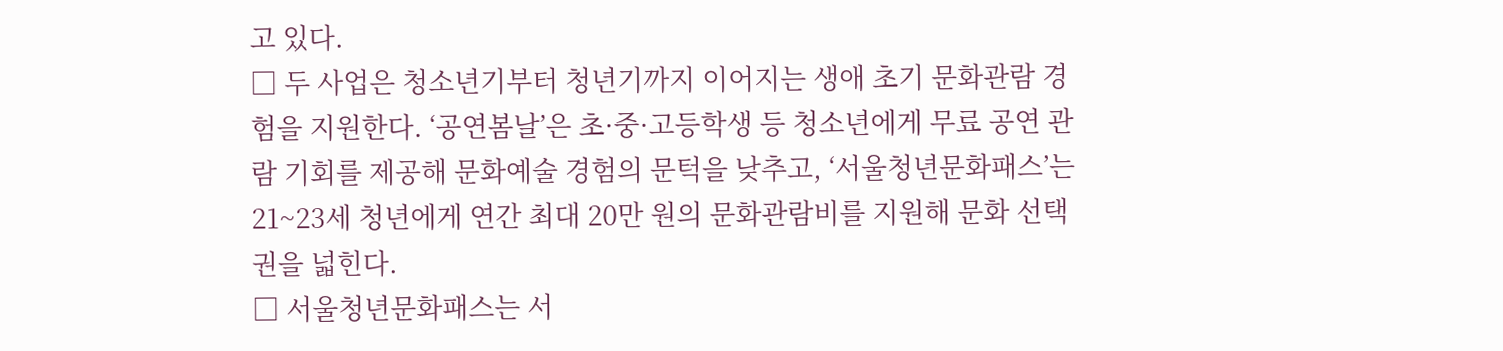고 있다.
□ 두 사업은 청소년기부터 청년기까지 이어지는 생애 초기 문화관람 경험을 지원한다. ‘공연봄날’은 초·중·고등학생 등 청소년에게 무료 공연 관람 기회를 제공해 문화예술 경험의 문턱을 낮추고, ‘서울청년문화패스’는 21~23세 청년에게 연간 최대 20만 원의 문화관람비를 지원해 문화 선택권을 넓힌다.
□ 서울청년문화패스는 서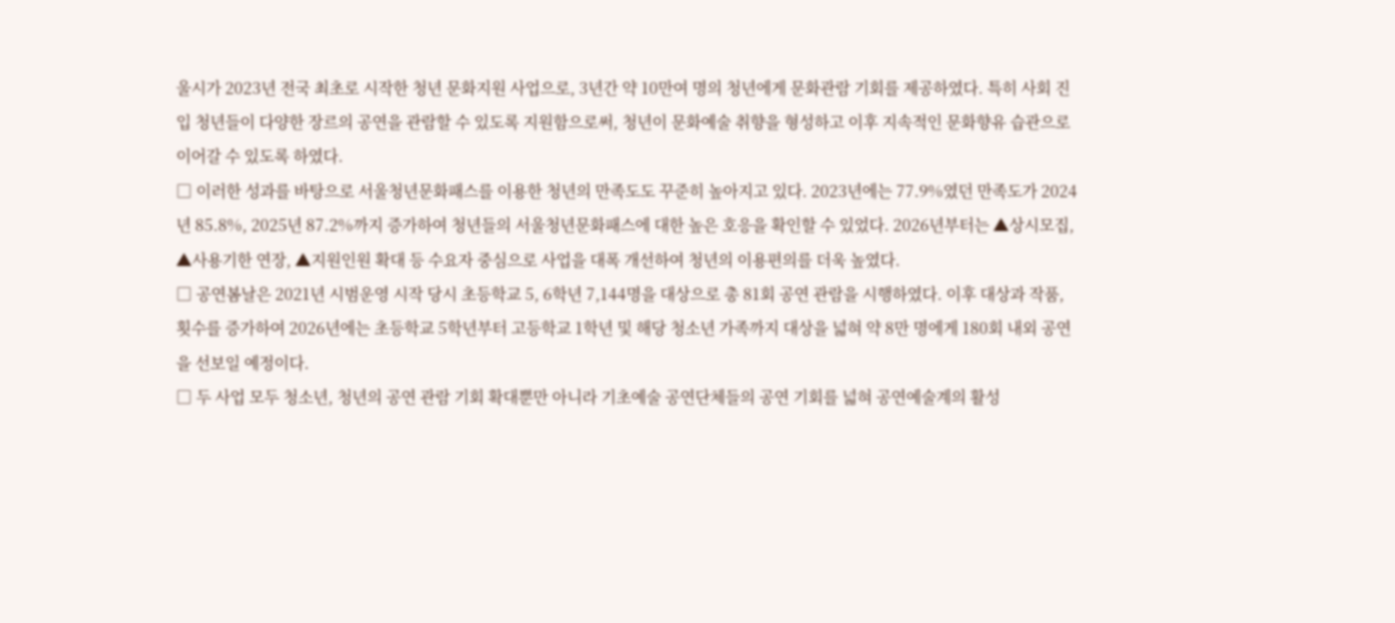울시가 2023년 전국 최초로 시작한 청년 문화지원 사업으로, 3년간 약 10만여 명의 청년에게 문화관람 기회를 제공하였다. 특히 사회 진입 청년들이 다양한 장르의 공연을 관람할 수 있도록 지원함으로써, 청년이 문화예술 취향을 형성하고 이후 지속적인 문화향유 습관으로 이어갈 수 있도록 하였다.
□ 이러한 성과를 바탕으로 서울청년문화패스를 이용한 청년의 만족도도 꾸준히 높아지고 있다. 2023년에는 77.9%였던 만족도가 2024년 85.8%, 2025년 87.2%까지 증가하여 청년들의 서울청년문화패스에 대한 높은 호응을 확인할 수 있었다. 2026년부터는 ▲상시모집, ▲사용기한 연장, ▲지원인원 확대 등 수요자 중심으로 사업을 대폭 개선하여 청년의 이용편의를 더욱 높였다.
□ 공연봄날은 2021년 시범운영 시작 당시 초등학교 5, 6학년 7,144명을 대상으로 총 81회 공연 관람을 시행하였다. 이후 대상과 작품, 횟수를 증가하여 2026년에는 초등학교 5학년부터 고등학교 1학년 및 해당 청소년 가족까지 대상을 넓혀 약 8만 명에게 180회 내외 공연을 선보일 예정이다.
□ 두 사업 모두 청소년, 청년의 공연 관람 기회 확대뿐만 아니라 기초예술 공연단체들의 공연 기회를 넓혀 공연예술계의 활성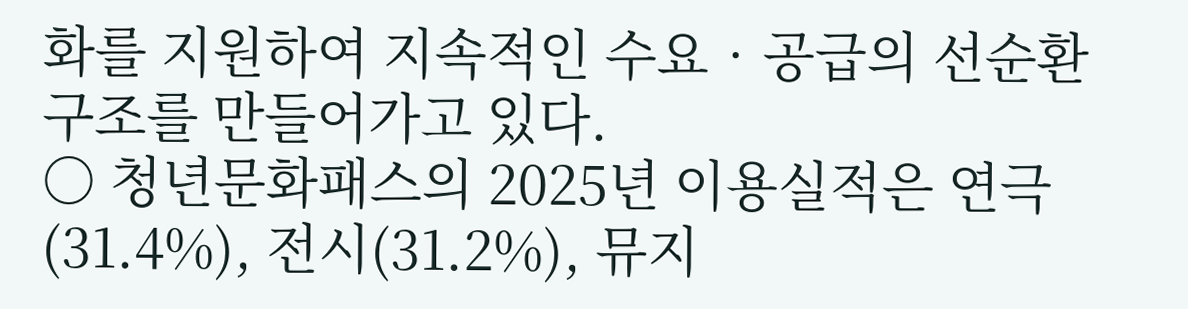화를 지원하여 지속적인 수요‧공급의 선순환 구조를 만들어가고 있다.
○ 청년문화패스의 2025년 이용실적은 연극(31.4%), 전시(31.2%), 뮤지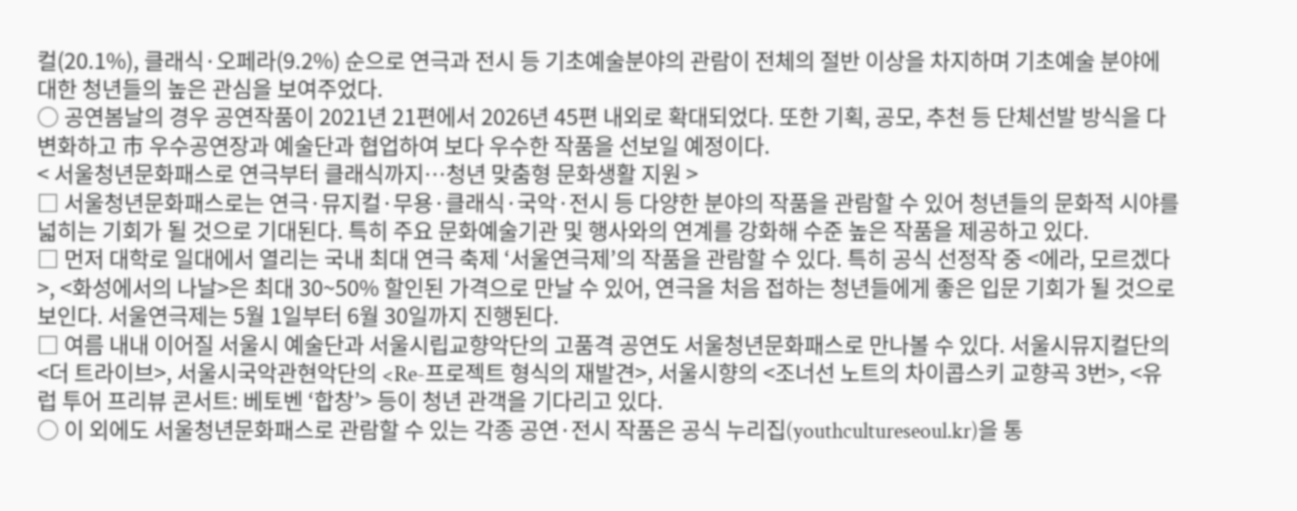컬(20.1%), 클래식·오페라(9.2%) 순으로 연극과 전시 등 기초예술분야의 관람이 전체의 절반 이상을 차지하며 기초예술 분야에 대한 청년들의 높은 관심을 보여주었다.
○ 공연봄날의 경우 공연작품이 2021년 21편에서 2026년 45편 내외로 확대되었다. 또한 기획, 공모, 추천 등 단체선발 방식을 다변화하고 市 우수공연장과 예술단과 협업하여 보다 우수한 작품을 선보일 예정이다.
< 서울청년문화패스로 연극부터 클래식까지…청년 맞춤형 문화생활 지원 >
□ 서울청년문화패스로는 연극·뮤지컬·무용·클래식·국악·전시 등 다양한 분야의 작품을 관람할 수 있어 청년들의 문화적 시야를 넓히는 기회가 될 것으로 기대된다. 특히 주요 문화예술기관 및 행사와의 연계를 강화해 수준 높은 작품을 제공하고 있다.
□ 먼저 대학로 일대에서 열리는 국내 최대 연극 축제 ‘서울연극제’의 작품을 관람할 수 있다. 특히 공식 선정작 중 <에라, 모르겠다>, <화성에서의 나날>은 최대 30~50% 할인된 가격으로 만날 수 있어, 연극을 처음 접하는 청년들에게 좋은 입문 기회가 될 것으로 보인다. 서울연극제는 5월 1일부터 6월 30일까지 진행된다.
□ 여름 내내 이어질 서울시 예술단과 서울시립교향악단의 고품격 공연도 서울청년문화패스로 만나볼 수 있다. 서울시뮤지컬단의 <더 트라이브>, 서울시국악관현악단의 <Re-프로젝트 형식의 재발견>, 서울시향의 <조너선 노트의 차이콥스키 교향곡 3번>, <유럽 투어 프리뷰 콘서트: 베토벤 ‘합창’> 등이 청년 관객을 기다리고 있다.
○ 이 외에도 서울청년문화패스로 관람할 수 있는 각종 공연·전시 작품은 공식 누리집(youthcultureseoul.kr)을 통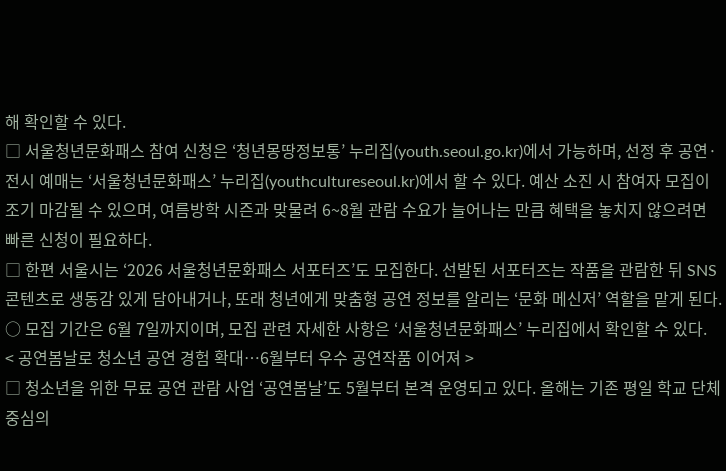해 확인할 수 있다.
□ 서울청년문화패스 참여 신청은 ‘청년몽땅정보통’ 누리집(youth.seoul.go.kr)에서 가능하며, 선정 후 공연·전시 예매는 ‘서울청년문화패스’ 누리집(youthcultureseoul.kr)에서 할 수 있다. 예산 소진 시 참여자 모집이 조기 마감될 수 있으며, 여름방학 시즌과 맞물려 6~8월 관람 수요가 늘어나는 만큼 혜택을 놓치지 않으려면 빠른 신청이 필요하다.
□ 한편 서울시는 ‘2026 서울청년문화패스 서포터즈’도 모집한다. 선발된 서포터즈는 작품을 관람한 뒤 SNS 콘텐츠로 생동감 있게 담아내거나, 또래 청년에게 맞춤형 공연 정보를 알리는 ‘문화 메신저’ 역할을 맡게 된다.
○ 모집 기간은 6월 7일까지이며, 모집 관련 자세한 사항은 ‘서울청년문화패스’ 누리집에서 확인할 수 있다.
< 공연봄날로 청소년 공연 경험 확대…6월부터 우수 공연작품 이어져 >
□ 청소년을 위한 무료 공연 관람 사업 ‘공연봄날’도 5월부터 본격 운영되고 있다. 올해는 기존 평일 학교 단체 중심의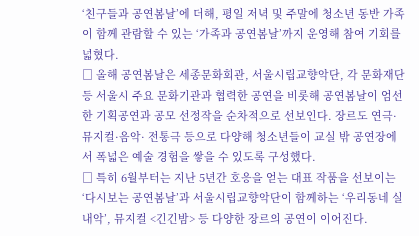‘친구들과 공연봄날’에 더해, 평일 저녁 및 주말에 청소년 동반 가족이 함께 관람할 수 있는 ‘가족과 공연봄날’까지 운영해 참여 기회를 넓혔다.
□ 올해 공연봄날은 세종문화회관, 서울시립교향악단, 각 문화재단 등 서울시 주요 문화기관과 협력한 공연을 비롯해 공연봄날이 엄선한 기획공연과 공모 선정작을 순차적으로 선보인다. 장르도 연극·뮤지컬·음악· 전통극 등으로 다양해 청소년들이 교실 밖 공연장에서 폭넓은 예술 경험을 쌓을 수 있도록 구성했다.
□ 특히 6월부터는 지난 5년간 호응을 얻는 대표 작품을 선보이는 ‘다시보는 공연봄날’과 서울시립교향악단이 함께하는 ‘우리동네 실내악’, 뮤지컬 <긴긴밤> 등 다양한 장르의 공연이 이어진다.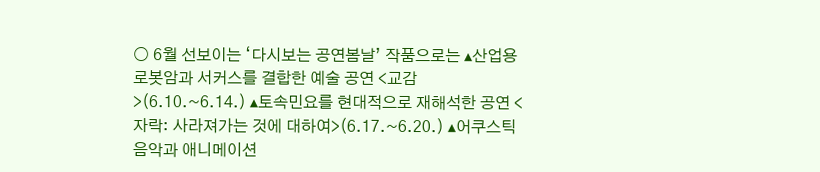○ 6월 선보이는 ‘다시보는 공연봄날’ 작품으로는 ▴산업용 로봇암과 서커스를 결합한 예술 공연 <교감>(6.10.~6.14.) ▴토속민요를 현대적으로 재해석한 공연 <자락: 사라져가는 것에 대하여>(6.17.~6.20.) ▴어쿠스틱 음악과 애니메이션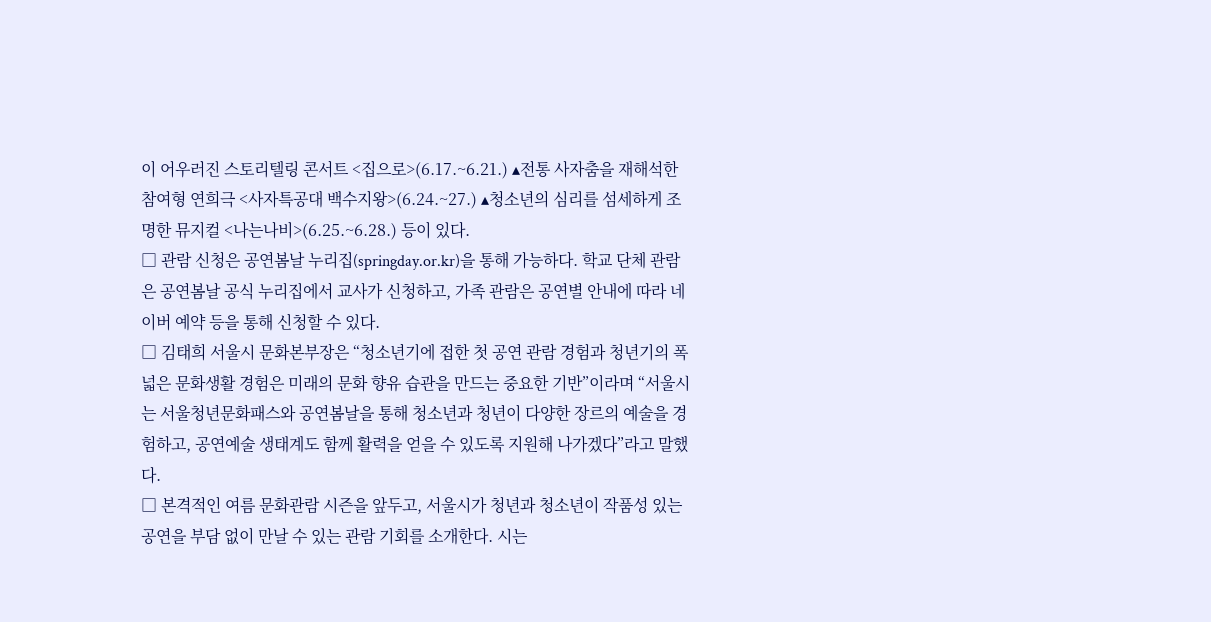이 어우러진 스토리텔링 콘서트 <집으로>(6.17.~6.21.) ▴전통 사자춤을 재해석한 참여형 연희극 <사자특공대 백수지왕>(6.24.~27.) ▴청소년의 심리를 섬세하게 조명한 뮤지컬 <나는나비>(6.25.~6.28.) 등이 있다.
□ 관람 신청은 공연봄날 누리집(springday.or.kr)을 통해 가능하다. 학교 단체 관람은 공연봄날 공식 누리집에서 교사가 신청하고, 가족 관람은 공연별 안내에 따라 네이버 예약 등을 통해 신청할 수 있다.
□ 김태희 서울시 문화본부장은 “청소년기에 접한 첫 공연 관람 경험과 청년기의 폭넓은 문화생활 경험은 미래의 문화 향유 습관을 만드는 중요한 기반”이라며 “서울시는 서울청년문화패스와 공연봄날을 통해 청소년과 청년이 다양한 장르의 예술을 경험하고, 공연예술 생태계도 함께 활력을 얻을 수 있도록 지원해 나가겠다”라고 말했다.
□ 본격적인 여름 문화관람 시즌을 앞두고, 서울시가 청년과 청소년이 작품성 있는 공연을 부담 없이 만날 수 있는 관람 기회를 소개한다. 시는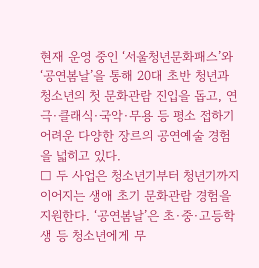현재 운영 중인 ‘서울청년문화패스’와 ‘공연봄날’을 통해 20대 초반 청년과 청소년의 첫 문화관람 진입을 돕고, 연극·클래식·국악·무용 등 평소 접하기 어려운 다양한 장르의 공연예술 경험을 넓히고 있다.
□ 두 사업은 청소년기부터 청년기까지 이어지는 생애 초기 문화관람 경험을 지원한다. ‘공연봄날’은 초·중·고등학생 등 청소년에게 무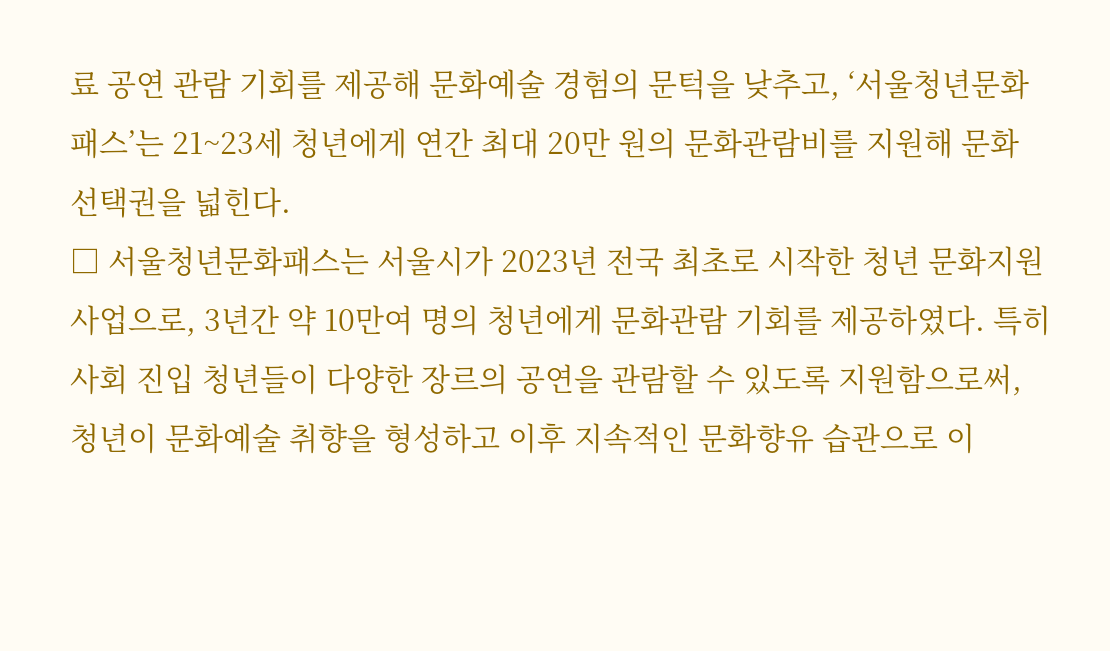료 공연 관람 기회를 제공해 문화예술 경험의 문턱을 낮추고, ‘서울청년문화패스’는 21~23세 청년에게 연간 최대 20만 원의 문화관람비를 지원해 문화 선택권을 넓힌다.
□ 서울청년문화패스는 서울시가 2023년 전국 최초로 시작한 청년 문화지원 사업으로, 3년간 약 10만여 명의 청년에게 문화관람 기회를 제공하였다. 특히 사회 진입 청년들이 다양한 장르의 공연을 관람할 수 있도록 지원함으로써, 청년이 문화예술 취향을 형성하고 이후 지속적인 문화향유 습관으로 이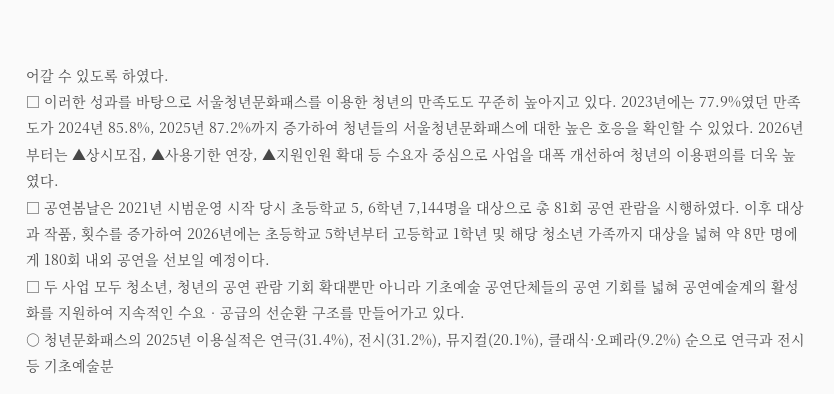어갈 수 있도록 하였다.
□ 이러한 성과를 바탕으로 서울청년문화패스를 이용한 청년의 만족도도 꾸준히 높아지고 있다. 2023년에는 77.9%였던 만족도가 2024년 85.8%, 2025년 87.2%까지 증가하여 청년들의 서울청년문화패스에 대한 높은 호응을 확인할 수 있었다. 2026년부터는 ▲상시모집, ▲사용기한 연장, ▲지원인원 확대 등 수요자 중심으로 사업을 대폭 개선하여 청년의 이용편의를 더욱 높였다.
□ 공연봄날은 2021년 시범운영 시작 당시 초등학교 5, 6학년 7,144명을 대상으로 총 81회 공연 관람을 시행하였다. 이후 대상과 작품, 횟수를 증가하여 2026년에는 초등학교 5학년부터 고등학교 1학년 및 해당 청소년 가족까지 대상을 넓혀 약 8만 명에게 180회 내외 공연을 선보일 예정이다.
□ 두 사업 모두 청소년, 청년의 공연 관람 기회 확대뿐만 아니라 기초예술 공연단체들의 공연 기회를 넓혀 공연예술계의 활성화를 지원하여 지속적인 수요‧공급의 선순환 구조를 만들어가고 있다.
○ 청년문화패스의 2025년 이용실적은 연극(31.4%), 전시(31.2%), 뮤지컬(20.1%), 클래식·오페라(9.2%) 순으로 연극과 전시 등 기초예술분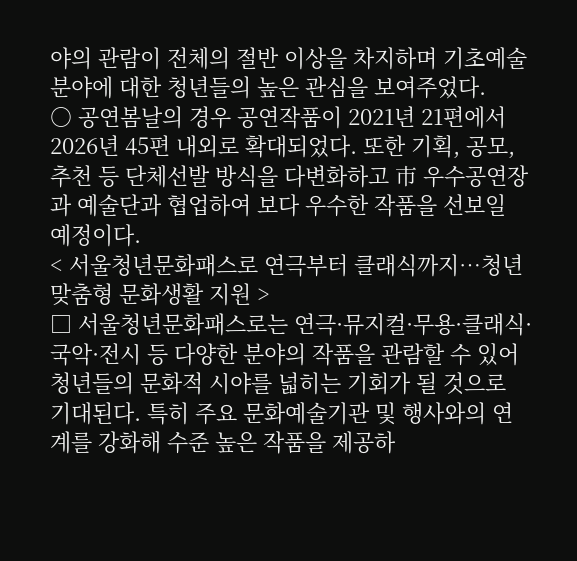야의 관람이 전체의 절반 이상을 차지하며 기초예술 분야에 대한 청년들의 높은 관심을 보여주었다.
○ 공연봄날의 경우 공연작품이 2021년 21편에서 2026년 45편 내외로 확대되었다. 또한 기획, 공모, 추천 등 단체선발 방식을 다변화하고 市 우수공연장과 예술단과 협업하여 보다 우수한 작품을 선보일 예정이다.
< 서울청년문화패스로 연극부터 클래식까지…청년 맞춤형 문화생활 지원 >
□ 서울청년문화패스로는 연극·뮤지컬·무용·클래식·국악·전시 등 다양한 분야의 작품을 관람할 수 있어 청년들의 문화적 시야를 넓히는 기회가 될 것으로 기대된다. 특히 주요 문화예술기관 및 행사와의 연계를 강화해 수준 높은 작품을 제공하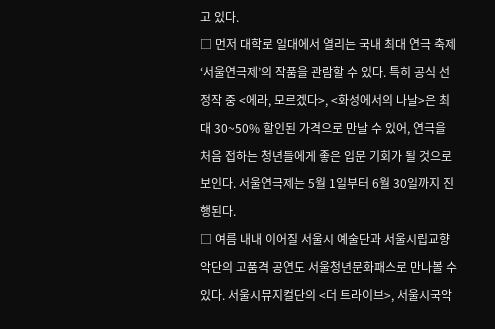고 있다.
□ 먼저 대학로 일대에서 열리는 국내 최대 연극 축제 ‘서울연극제’의 작품을 관람할 수 있다. 특히 공식 선정작 중 <에라, 모르겠다>, <화성에서의 나날>은 최대 30~50% 할인된 가격으로 만날 수 있어, 연극을 처음 접하는 청년들에게 좋은 입문 기회가 될 것으로 보인다. 서울연극제는 5월 1일부터 6월 30일까지 진행된다.
□ 여름 내내 이어질 서울시 예술단과 서울시립교향악단의 고품격 공연도 서울청년문화패스로 만나볼 수 있다. 서울시뮤지컬단의 <더 트라이브>, 서울시국악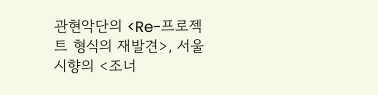관현악단의 <Re-프로젝트 형식의 재발견>, 서울시향의 <조너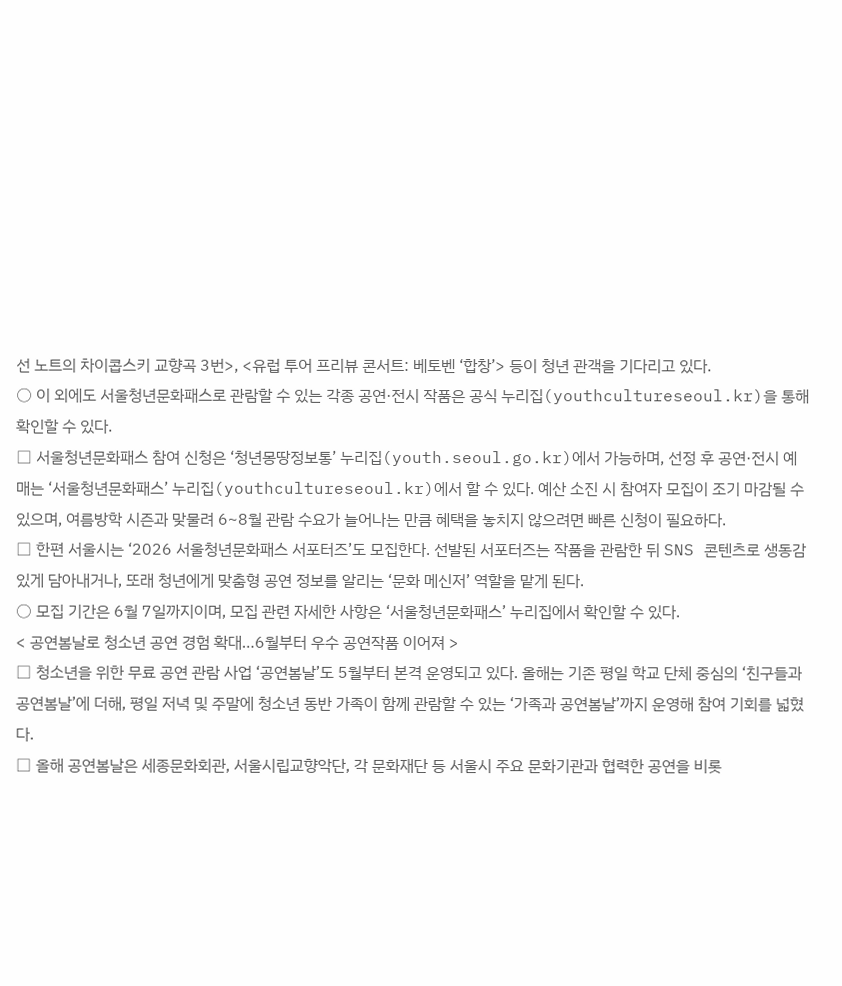선 노트의 차이콥스키 교향곡 3번>, <유럽 투어 프리뷰 콘서트: 베토벤 ‘합창’> 등이 청년 관객을 기다리고 있다.
○ 이 외에도 서울청년문화패스로 관람할 수 있는 각종 공연·전시 작품은 공식 누리집(youthcultureseoul.kr)을 통해 확인할 수 있다.
□ 서울청년문화패스 참여 신청은 ‘청년몽땅정보통’ 누리집(youth.seoul.go.kr)에서 가능하며, 선정 후 공연·전시 예매는 ‘서울청년문화패스’ 누리집(youthcultureseoul.kr)에서 할 수 있다. 예산 소진 시 참여자 모집이 조기 마감될 수 있으며, 여름방학 시즌과 맞물려 6~8월 관람 수요가 늘어나는 만큼 혜택을 놓치지 않으려면 빠른 신청이 필요하다.
□ 한편 서울시는 ‘2026 서울청년문화패스 서포터즈’도 모집한다. 선발된 서포터즈는 작품을 관람한 뒤 SNS 콘텐츠로 생동감 있게 담아내거나, 또래 청년에게 맞춤형 공연 정보를 알리는 ‘문화 메신저’ 역할을 맡게 된다.
○ 모집 기간은 6월 7일까지이며, 모집 관련 자세한 사항은 ‘서울청년문화패스’ 누리집에서 확인할 수 있다.
< 공연봄날로 청소년 공연 경험 확대…6월부터 우수 공연작품 이어져 >
□ 청소년을 위한 무료 공연 관람 사업 ‘공연봄날’도 5월부터 본격 운영되고 있다. 올해는 기존 평일 학교 단체 중심의 ‘친구들과 공연봄날’에 더해, 평일 저녁 및 주말에 청소년 동반 가족이 함께 관람할 수 있는 ‘가족과 공연봄날’까지 운영해 참여 기회를 넓혔다.
□ 올해 공연봄날은 세종문화회관, 서울시립교향악단, 각 문화재단 등 서울시 주요 문화기관과 협력한 공연을 비롯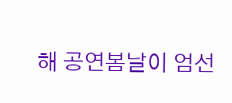해 공연봄날이 엄선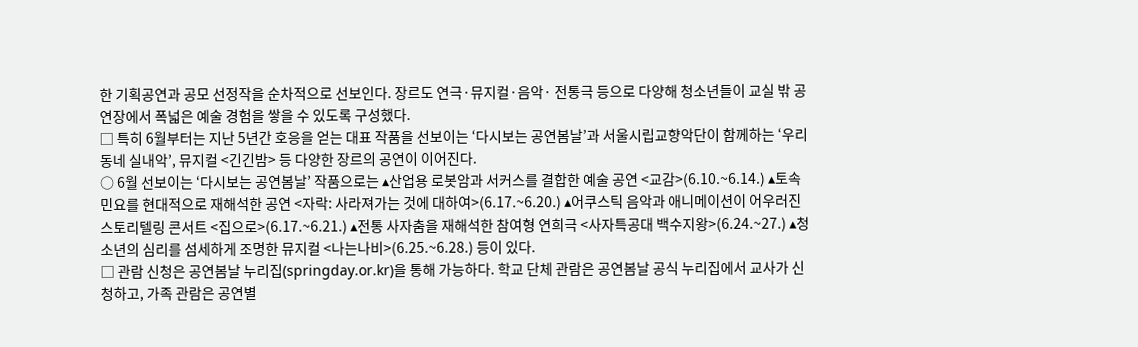한 기획공연과 공모 선정작을 순차적으로 선보인다. 장르도 연극·뮤지컬·음악· 전통극 등으로 다양해 청소년들이 교실 밖 공연장에서 폭넓은 예술 경험을 쌓을 수 있도록 구성했다.
□ 특히 6월부터는 지난 5년간 호응을 얻는 대표 작품을 선보이는 ‘다시보는 공연봄날’과 서울시립교향악단이 함께하는 ‘우리동네 실내악’, 뮤지컬 <긴긴밤> 등 다양한 장르의 공연이 이어진다.
○ 6월 선보이는 ‘다시보는 공연봄날’ 작품으로는 ▴산업용 로봇암과 서커스를 결합한 예술 공연 <교감>(6.10.~6.14.) ▴토속민요를 현대적으로 재해석한 공연 <자락: 사라져가는 것에 대하여>(6.17.~6.20.) ▴어쿠스틱 음악과 애니메이션이 어우러진 스토리텔링 콘서트 <집으로>(6.17.~6.21.) ▴전통 사자춤을 재해석한 참여형 연희극 <사자특공대 백수지왕>(6.24.~27.) ▴청소년의 심리를 섬세하게 조명한 뮤지컬 <나는나비>(6.25.~6.28.) 등이 있다.
□ 관람 신청은 공연봄날 누리집(springday.or.kr)을 통해 가능하다. 학교 단체 관람은 공연봄날 공식 누리집에서 교사가 신청하고, 가족 관람은 공연별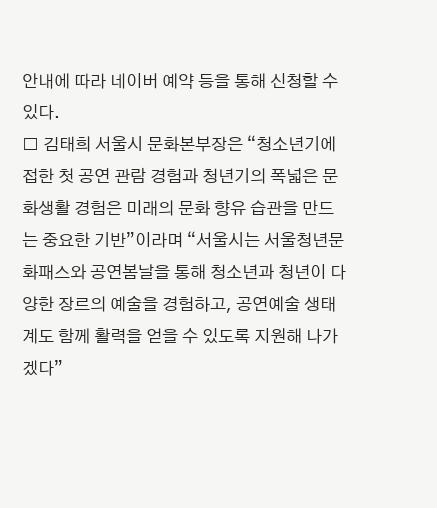안내에 따라 네이버 예약 등을 통해 신청할 수 있다.
□ 김태희 서울시 문화본부장은 “청소년기에 접한 첫 공연 관람 경험과 청년기의 폭넓은 문화생활 경험은 미래의 문화 향유 습관을 만드는 중요한 기반”이라며 “서울시는 서울청년문화패스와 공연봄날을 통해 청소년과 청년이 다양한 장르의 예술을 경험하고, 공연예술 생태계도 함께 활력을 얻을 수 있도록 지원해 나가겠다”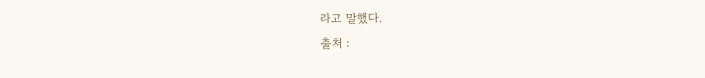라고 말했다.
출처 :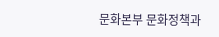문화본부 문화정책과